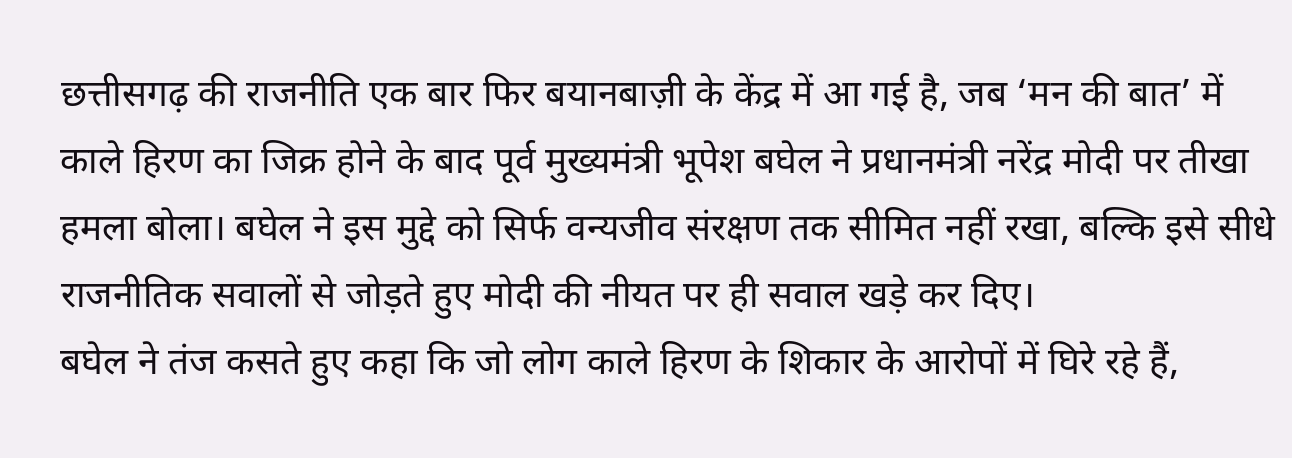छत्तीसगढ़ की राजनीति एक बार फिर बयानबाज़ी के केंद्र में आ गई है, जब ‘मन की बात’ में काले हिरण का जिक्र होने के बाद पूर्व मुख्यमंत्री भूपेश बघेल ने प्रधानमंत्री नरेंद्र मोदी पर तीखा हमला बोला। बघेल ने इस मुद्दे को सिर्फ वन्यजीव संरक्षण तक सीमित नहीं रखा, बल्कि इसे सीधे राजनीतिक सवालों से जोड़ते हुए मोदी की नीयत पर ही सवाल खड़े कर दिए।
बघेल ने तंज कसते हुए कहा कि जो लोग काले हिरण के शिकार के आरोपों में घिरे रहे हैं,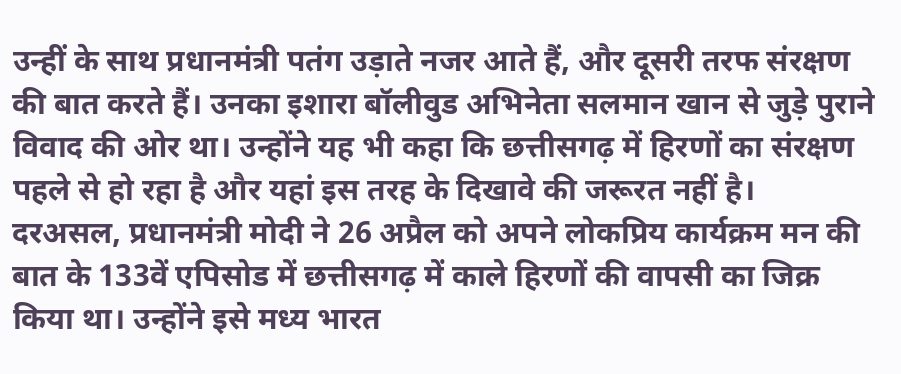उन्हीं के साथ प्रधानमंत्री पतंग उड़ाते नजर आते हैं, और दूसरी तरफ संरक्षण की बात करते हैं। उनका इशारा बॉलीवुड अभिनेता सलमान खान से जुड़े पुराने विवाद की ओर था। उन्होंने यह भी कहा कि छत्तीसगढ़ में हिरणों का संरक्षण पहले से हो रहा है और यहां इस तरह के दिखावे की जरूरत नहीं है।
दरअसल, प्रधानमंत्री मोदी ने 26 अप्रैल को अपने लोकप्रिय कार्यक्रम मन की बात के 133वें एपिसोड में छत्तीसगढ़ में काले हिरणों की वापसी का जिक्र किया था। उन्होंने इसे मध्य भारत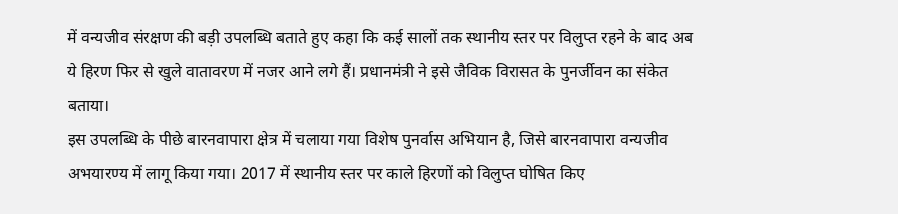में वन्यजीव संरक्षण की बड़ी उपलब्धि बताते हुए कहा कि कई सालों तक स्थानीय स्तर पर विलुप्त रहने के बाद अब ये हिरण फिर से खुले वातावरण में नजर आने लगे हैं। प्रधानमंत्री ने इसे जैविक विरासत के पुनर्जीवन का संकेत बताया।
इस उपलब्धि के पीछे बारनवापारा क्षेत्र में चलाया गया विशेष पुनर्वास अभियान है, जिसे बारनवापारा वन्यजीव अभयारण्य में लागू किया गया। 2017 में स्थानीय स्तर पर काले हिरणों को विलुप्त घोषित किए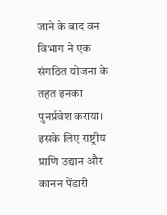जाने के बाद वन विभाग ने एक संगठित योजना के तहत इनका पुनर्प्रवेश कराया। इसके लिए राष्ट्रीय प्राणि उद्यान और कानन पेंडारी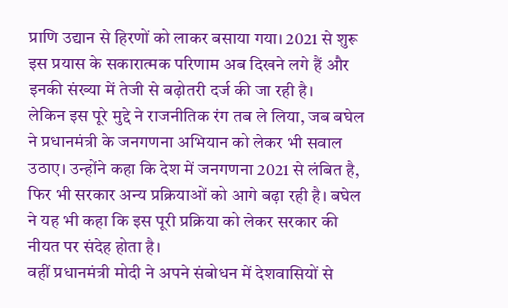प्राणि उद्यान से हिरणों को लाकर बसाया गया। 2021 से शुरू इस प्रयास के सकारात्मक परिणाम अब दिखने लगे हैं और इनकी संख्या में तेजी से बढ़ोतरी दर्ज की जा रही है।
लेकिन इस पूरे मुद्दे ने राजनीतिक रंग तब ले लिया, जब बघेल ने प्रधानमंत्री के जनगणना अभियान को लेकर भी सवाल उठाए। उन्होंने कहा कि देश में जनगणना 2021 से लंबित है, फिर भी सरकार अन्य प्रक्रियाओं को आगे बढ़ा रही है। बघेल ने यह भी कहा कि इस पूरी प्रक्रिया को लेकर सरकार की नीयत पर संदेह होता है।
वहीं प्रधानमंत्री मोदी ने अपने संबोधन में देशवासियों से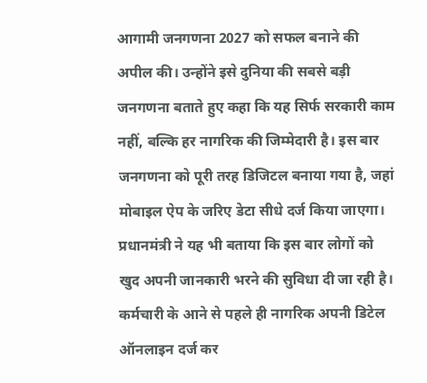आगामी जनगणना 2027 को सफल बनाने की अपील की। उन्होंने इसे दुनिया की सबसे बड़ी जनगणना बताते हुए कहा कि यह सिर्फ सरकारी काम नहीं, बल्कि हर नागरिक की जिम्मेदारी है। इस बार जनगणना को पूरी तरह डिजिटल बनाया गया है, जहां मोबाइल ऐप के जरिए डेटा सीधे दर्ज किया जाएगा।
प्रधानमंत्री ने यह भी बताया कि इस बार लोगों को खुद अपनी जानकारी भरने की सुविधा दी जा रही है। कर्मचारी के आने से पहले ही नागरिक अपनी डिटेल ऑनलाइन दर्ज कर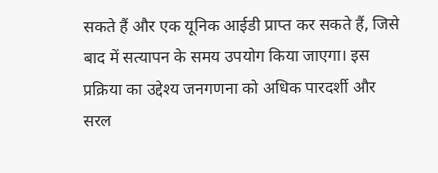सकते हैं और एक यूनिक आईडी प्राप्त कर सकते हैं, जिसे बाद में सत्यापन के समय उपयोग किया जाएगा। इस प्रक्रिया का उद्देश्य जनगणना को अधिक पारदर्शी और सरल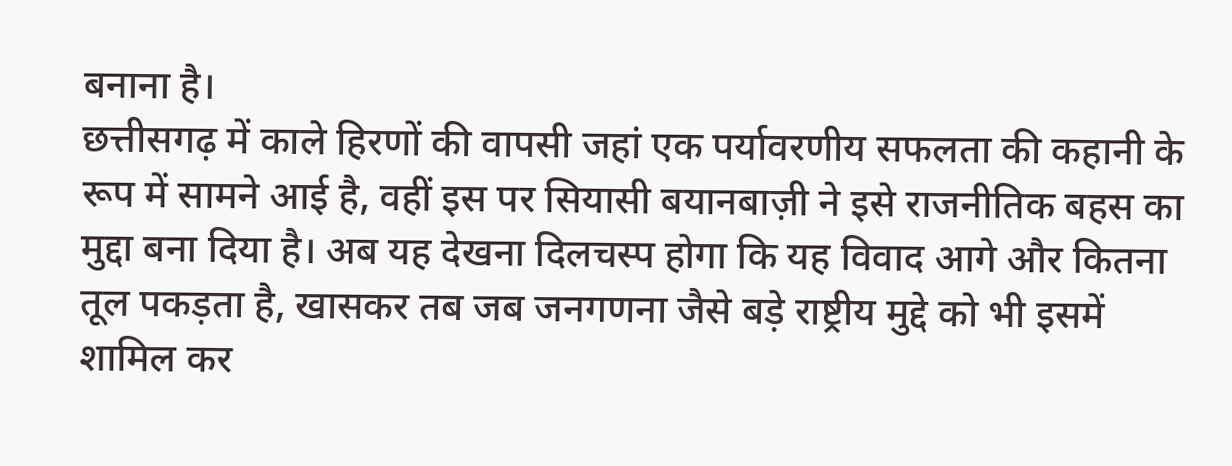बनाना है।
छत्तीसगढ़ में काले हिरणों की वापसी जहां एक पर्यावरणीय सफलता की कहानी के रूप में सामने आई है, वहीं इस पर सियासी बयानबाज़ी ने इसे राजनीतिक बहस का मुद्दा बना दिया है। अब यह देखना दिलचस्प होगा कि यह विवाद आगे और कितना तूल पकड़ता है, खासकर तब जब जनगणना जैसे बड़े राष्ट्रीय मुद्दे को भी इसमें शामिल कर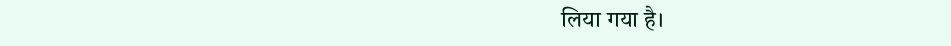लिया गया है।